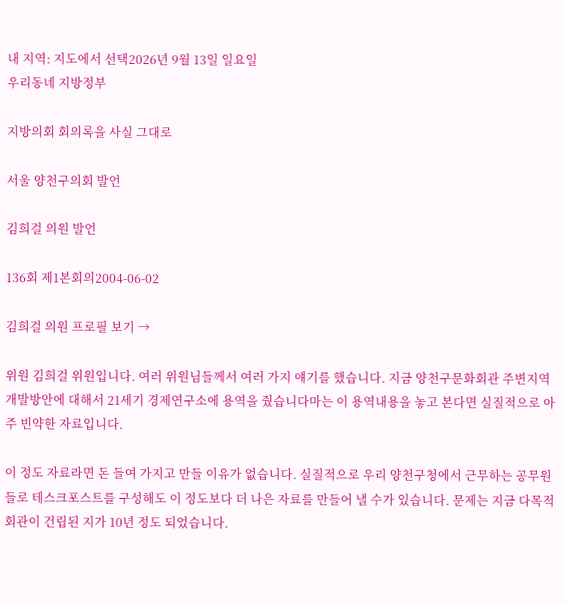내 지역: 지도에서 선택2026년 9월 13일 일요일
우리동네 지방정부

지방의회 회의록을 사실 그대로

서울 양천구의회 발언

김희걸 의원 발언

136회 제1본회의2004-06-02

김희걸 의원 프로필 보기 →

위원 김희걸 위원입니다. 여러 위원님들께서 여러 가지 얘기를 했습니다. 지금 양천구문화회관 주변지역 개발방안에 대해서 21세기 경제연구소에 용역을 줬습니다마는 이 용역내용을 놓고 본다면 실질적으로 아주 빈약한 자료입니다.

이 정도 자료라면 돈 들여 가지고 만들 이유가 없습니다. 실질적으로 우리 양천구청에서 근무하는 공무원들로 테스크포스트를 구성해도 이 정도보다 더 나은 자료를 만들어 낼 수가 있습니다. 문제는 지금 다목적회관이 건립된 지가 10년 정도 되었습니다.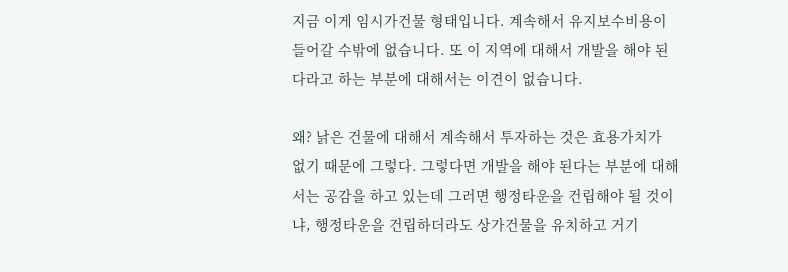지금 이게 임시가건물 형태입니다. 계속해서 유지보수비용이 들어갈 수밖에 없습니다. 또 이 지역에 대해서 개발을 해야 된다라고 하는 부분에 대해서는 이견이 없습니다.

왜? 낡은 건물에 대해서 계속해서 투자하는 것은 효용가치가 없기 때문에 그렇다. 그렇다면 개발을 해야 된다는 부분에 대해서는 공감을 하고 있는데 그러면 행정타운을 건립해야 될 것이냐, 행정타운을 건립하더라도 상가건물을 유치하고 거기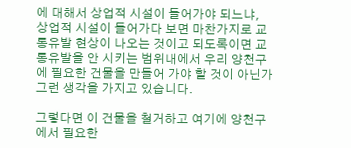에 대해서 상업적 시설이 들어가야 되느냐, 상업적 시설이 들어가다 보면 마찬가지로 교통유발 현상이 나오는 것이고 되도록이면 교통유발을 안 시키는 범위내에서 우리 양천구에 필요한 건물을 만들어 가야 할 것이 아닌가 그런 생각을 가지고 있습니다.

그렇다면 이 건물을 철거하고 여기에 양천구에서 필요한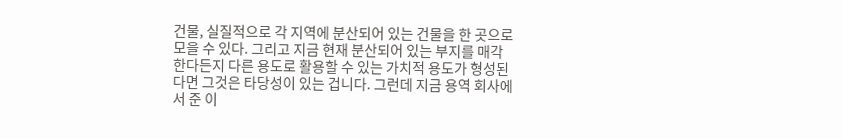건물, 실질적으로 각 지역에 분산되어 있는 건물을 한 곳으로 모을 수 있다. 그리고 지금 현재 분산되어 있는 부지를 매각한다든지 다른 용도로 활용할 수 있는 가치적 용도가 형성된다면 그것은 타당성이 있는 겁니다. 그런데 지금 용역 회사에서 준 이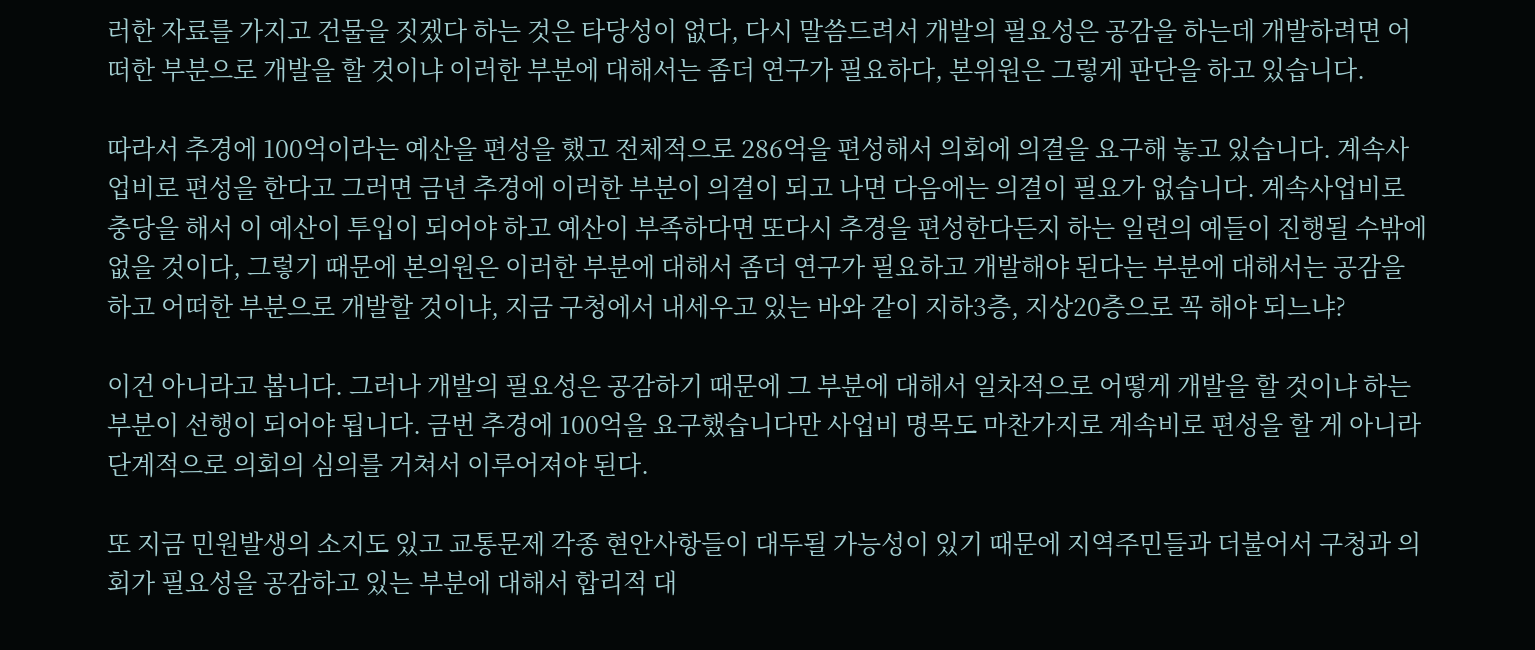러한 자료를 가지고 건물을 짓겠다 하는 것은 타당성이 없다, 다시 말씀드려서 개발의 필요성은 공감을 하는데 개발하려면 어떠한 부분으로 개발을 할 것이냐 이러한 부분에 대해서는 좀더 연구가 필요하다, 본위원은 그렇게 판단을 하고 있습니다.

따라서 추경에 100억이라는 예산을 편성을 했고 전체적으로 286억을 편성해서 의회에 의결을 요구해 놓고 있습니다. 계속사업비로 편성을 한다고 그러면 금년 추경에 이러한 부분이 의결이 되고 나면 다음에는 의결이 필요가 없습니다. 계속사업비로 충당을 해서 이 예산이 투입이 되어야 하고 예산이 부족하다면 또다시 추경을 편성한다든지 하는 일련의 예들이 진행될 수밖에 없을 것이다, 그렇기 때문에 본의원은 이러한 부분에 대해서 좀더 연구가 필요하고 개발해야 된다는 부분에 대해서는 공감을 하고 어떠한 부분으로 개발할 것이냐, 지금 구청에서 내세우고 있는 바와 같이 지하3층, 지상20층으로 꼭 해야 되느냐?

이건 아니라고 봅니다. 그러나 개발의 필요성은 공감하기 때문에 그 부분에 대해서 일차적으로 어떻게 개발을 할 것이냐 하는 부분이 선행이 되어야 됩니다. 금번 추경에 100억을 요구했습니다만 사업비 명목도 마찬가지로 계속비로 편성을 할 게 아니라 단계적으로 의회의 심의를 거쳐서 이루어져야 된다.

또 지금 민원발생의 소지도 있고 교통문제 각종 현안사항들이 대두될 가능성이 있기 때문에 지역주민들과 더불어서 구청과 의회가 필요성을 공감하고 있는 부분에 대해서 합리적 대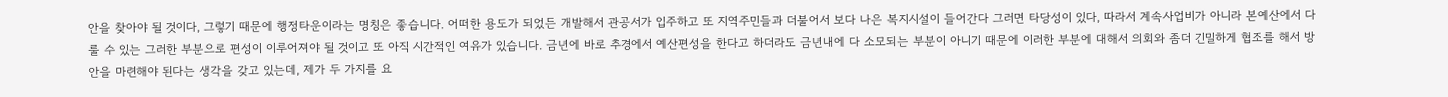안을 찾아야 될 것이다, 그렇기 때문에 행정타운이라는 명칭은 좋습니다. 어떠한 용도가 되었든 개발해서 관공서가 입주하고 또 지역주민들과 더불어서 보다 나은 복지시설이 들어간다 그러면 타당성이 있다, 따라서 계속사업비가 아니라 본예산에서 다룰 수 있는 그러한 부분으로 편성이 이루어져야 될 것이고 또 아직 시간적인 여유가 있습니다. 금년에 바로 추경에서 예산편성을 한다고 하더라도 금년내에 다 소모되는 부분이 아니기 때문에 이러한 부분에 대해서 의회와 좀더 긴밀하게 협조를 해서 방안을 마련해야 된다는 생각을 갖고 있는데, 제가 두 가지를 요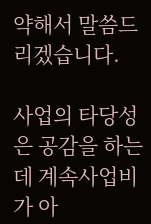약해서 말씀드리겠습니다.

사업의 타당성은 공감을 하는데 계속사업비가 아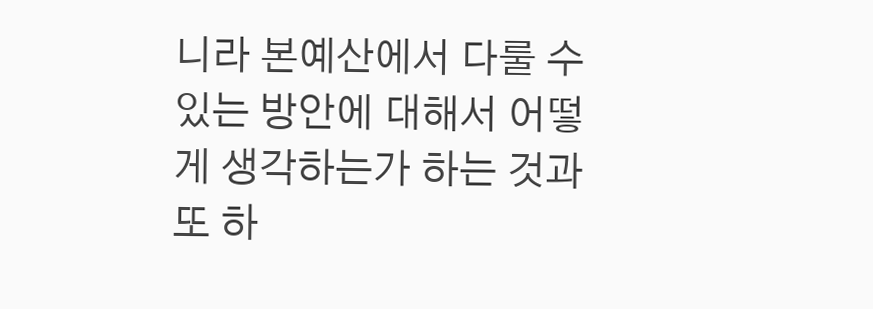니라 본예산에서 다룰 수 있는 방안에 대해서 어떻게 생각하는가 하는 것과 또 하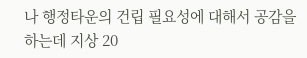나 행정타운의 건립 필요성에 대해서 공감을 하는데 지상 20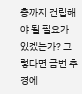층까지 건립해야 될 필요가 있겠는가? 그렇다면 금번 추경에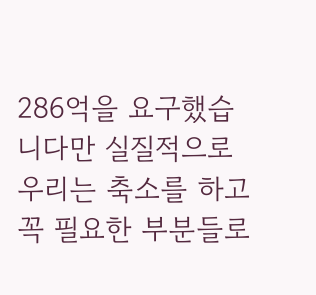286억을 요구했습니다만 실질적으로 우리는 축소를 하고 꼭 필요한 부분들로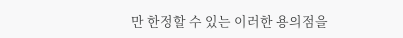만 한정할 수 있는 이러한 용의점을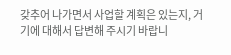갖추어 나가면서 사업할 계획은 있는지, 거기에 대해서 답변해 주시기 바랍니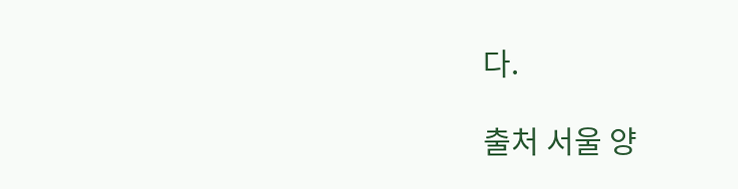다.

출처 서울 양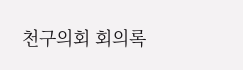천구의회 회의록